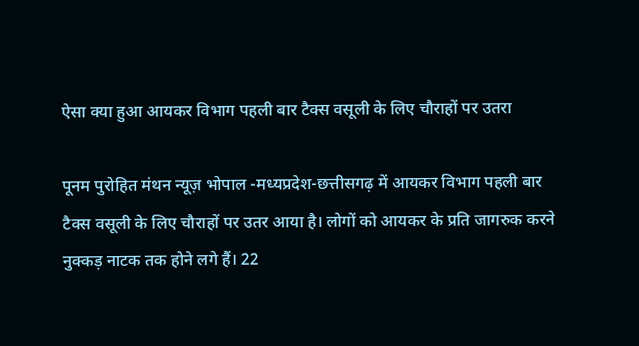ऐसा क्या हुआ आयकर विभाग पहली बार टैक्स वसूली के लिए चौराहों पर उतरा

पूनम पुरोहित मंथन न्यूज़ भोपाल -मध्यप्रदेश-छत्तीसगढ़ में आयकर विभाग पहली बार टैक्स वसूली के लिए चौराहों पर उतर आया है। लोगों को आयकर के प्रति जागरुक करने नुक्कड़ नाटक तक होने लगे हैं। 22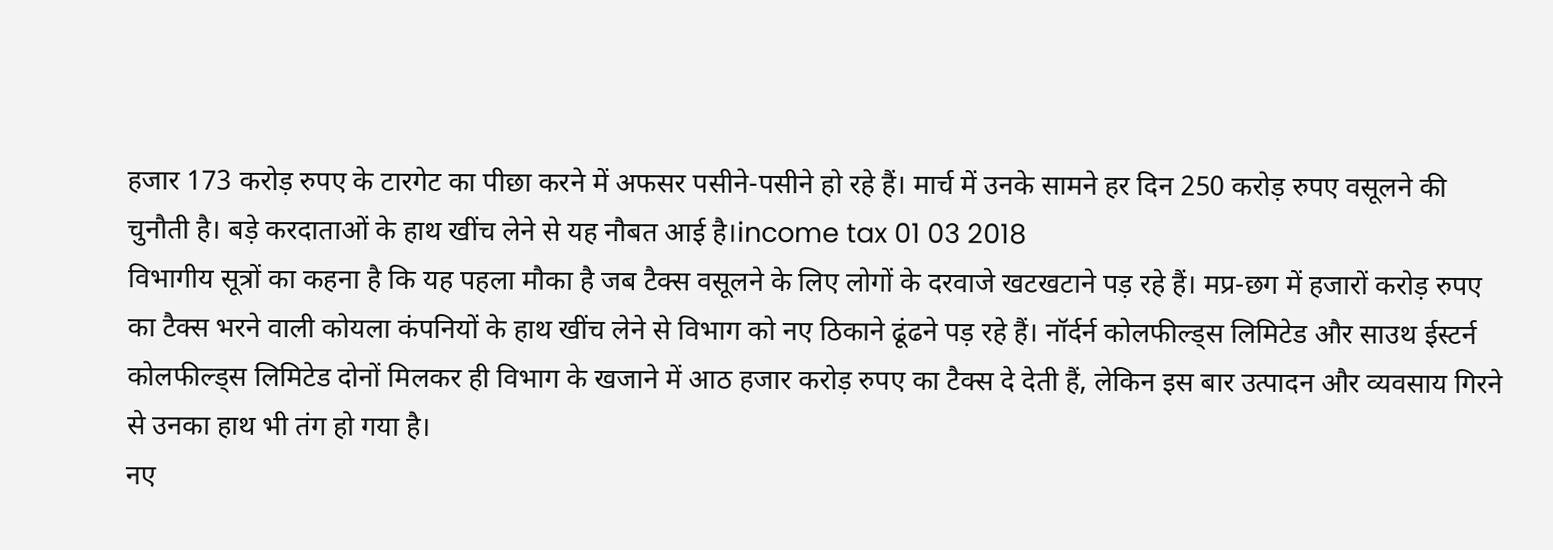हजार 173 करोड़ रुपए के टारगेट का पीछा करने में अफसर पसीने-पसीने हो रहे हैं। मार्च में उनके सामने हर दिन 250 करोड़ रुपए वसूलने की चुनौती है। बड़े करदाताओं के हाथ खींच लेने से यह नौबत आई है।income tax 01 03 2018
विभागीय सूत्रों का कहना है कि यह पहला मौका है जब टैक्स वसूलने के लिए लोगों के दरवाजे खटखटाने पड़ रहे हैं। मप्र-छग में हजारों करोड़ रुपए का टैक्स भरने वाली कोयला कंपनियों के हाथ खींच लेने से विभाग को नए ठिकाने ढूंढने पड़ रहे हैं। नॉर्दर्न कोलफील्ड्स लिमिटेड और साउथ ईस्टर्न कोलफील्ड्स लिमिटेड दोनों मिलकर ही विभाग के खजाने में आठ हजार करोड़ रुपए का टैक्स दे देती हैं, लेकिन इस बार उत्पादन और व्यवसाय गिरने से उनका हाथ भी तंग हो गया है।
नए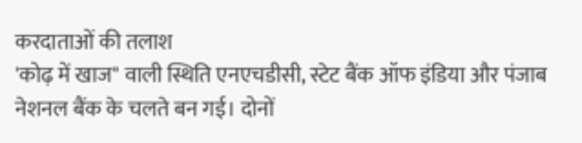करदाताओं की तलाश
'कोढ़ में खाज" वाली स्थिति एनएचडीसी, स्टेट बैंक ऑफ इंडिया और पंजाब नेशनल बैंक के चलते बन गई। दोनों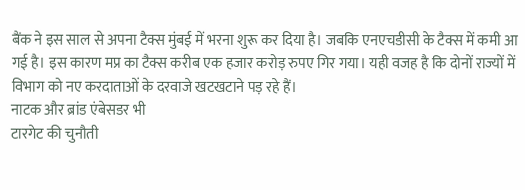बैंक ने इस साल से अपना टैक्स मुंबई में भरना शुरू कर दिया है। जबकि एनएचडीसी के टैक्स में कमी आ गई है। इस कारण मप्र का टैक्स करीब एक हजार करोड़ रुपए गिर गया। यही वजह है कि दोनों राज्यों में विभाग को नए करदाताओं के दरवाजे खटखटाने पड़ रहे हैं।
नाटक और ब्रांड एंबेसडर भी
टारगेट की चुनौती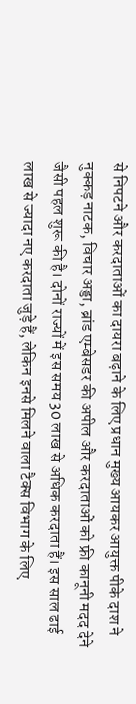से निपटने और करदाताओं का दायरा बढ़ाने के लिए प्रधान मुख्य आयकर आयुक्त पीके दाश ने नुक्कड़ नाटक, विचार अड्डा, ब्रांड एम्बेसडर की अपील और करदाताओं को फ्री कानूनी मदद देने जैसी पहल शुरू की है। दोनों राज्यों में इस समय 30 लाख से अधिक करदाता हैं। इस साल ढाई लाख से ज्यादा नए करदाता जुड़े हैं, लेकिन इनसे मिलने वाला टैक्स विभाग के लिए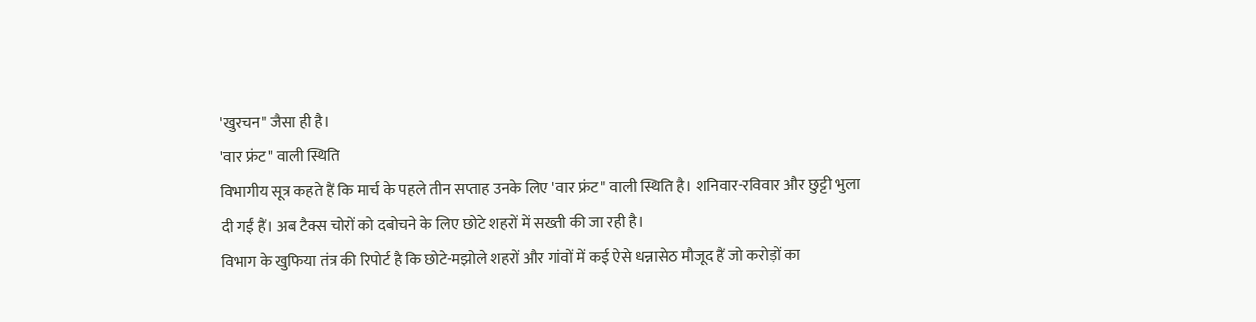'खुरचन" जैसा ही है।
'वार फ्रंट" वाली स्थिति
विभागीय सूत्र कहते हैं कि मार्च के पहले तीन सप्ताह उनके लिए 'वार फ्रंट" वाली स्थिति है। शनिवार-रविवार और छुट्टी भुला दी गईं हैं। अब टैक्स चोरों को दबोचने के लिए छोटे शहरों में सख्ती की जा रही है।
विभाग के खुफिया तंत्र की रिपोर्ट है कि छोटे-मझोले शहरों और गांवों में कई ऐसे धन्नासेठ मौजूद हैं जो करोड़ों का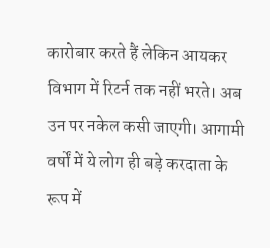कारोबार करते हैं लेकिन आयकर विभाग में रिटर्न तक नहीं भरते। अब उन पर नकेल कसी जाएगी। आगामी वर्षों में ये लोग ही बड़े करदाता के रूप में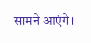सामने आएंगे।